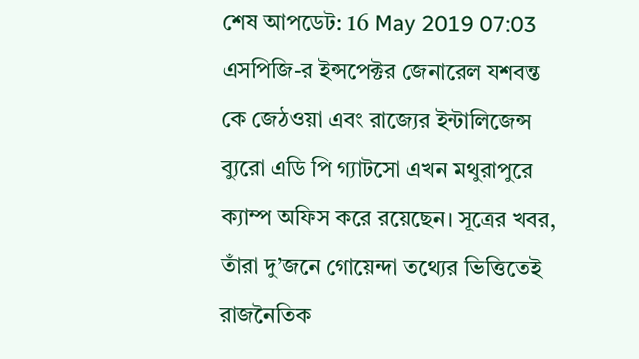শেষ আপডেট: 16 May 2019 07:03
এসপিজি-র ইন্সপেক্টর জেনারেল যশবন্ত কে জেঠওয়া এবং রাজ্যের ইন্টালিজেন্স ব্যুরো এডি পি গ্যাটসো এখন মথুরাপুরে ক্যাম্প অফিস করে রয়েছেন। সূত্রের খবর, তাঁরা দু’জনে গোয়েন্দা তথ্যের ভিত্তিতেই রাজনৈতিক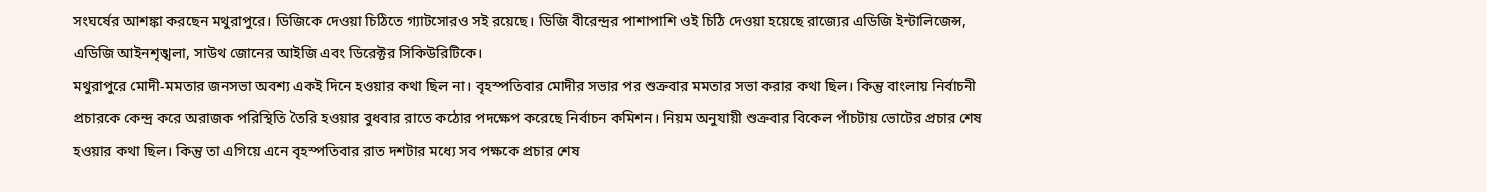সংঘর্ষের আশঙ্কা করছেন মথুরাপুরে। ডিজিকে দেওয়া চিঠিতে গ্যাটসোরও সই রয়েছে। ডিজি বীরেন্দ্রর পাশাপাশি ওই চিঠি দেওয়া হয়েছে রাজ্যের এডিজি ইন্টালিজেন্স, এডিজি আইনশৃঙ্খলা, সাউথ জোনের আইজি এবং ডিরেক্টর সিকিউরিটিকে।
মথুরাপুরে মোদী-মমতার জনসভা অবশ্য একই দিনে হওয়ার কথা ছিল না। বৃহস্পতিবার মোদীর সভার পর শুক্রবার মমতার সভা করার কথা ছিল। কিন্তু বাংলায় নির্বাচনী প্রচারকে কেন্দ্র করে অরাজক পরিস্থিতি তৈরি হওয়ার বুধবার রাতে কঠোর পদক্ষেপ করেছে নির্বাচন কমিশন। নিয়ম অনুযায়ী শুক্রবার বিকেল পাঁচটায় ভোটের প্রচার শেষ হওয়ার কথা ছিল। কিন্তু তা এগিয়ে এনে বৃহস্পতিবার রাত দশটার মধ্যে সব পক্ষকে প্রচার শেষ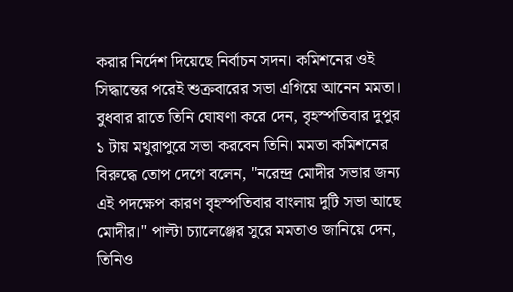করার নির্দেশ দিয়েছে নির্বাচন সদন। কমিশনের ওই সিদ্ধান্তের পরেই শুক্রবারের সভা এগিয়ে আনেন মমতা। বুধবার রাতে তিনি ঘোষণা করে দেন, বৃহস্পতিবার দুপুর ১ টায় মথুরাপুরে সভা করবেন তিনি। মমতা কমিশনের বিরুদ্ধে তোপ দেগে বলেন, "নরেন্দ্র মোদীর সভার জন্য এই পদক্ষেপ কারণ বৃহস্পতিবার বাংলায় দুটি সভা আছে মোদীর।" পাল্টা চ্যালেঞ্জের সুরে মমতাও জানিয়ে দেন, তিনিও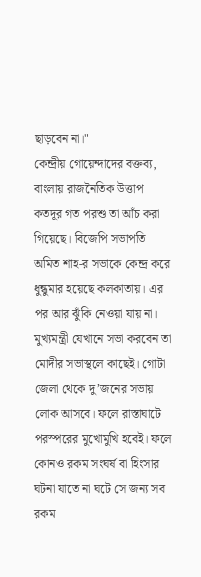ছাড়বেন না।"
কেন্দ্রীয় গোয়েন্দাদের বক্তব্য, বাংলায় রাজনৈতিক উত্তাপ কতদূর গত পরশু তা আঁচ করা গিয়েছে। বিজেপি সভাপতি অমিত শাহ-র সভাকে কেন্দ্র করে ধুন্ধুমার হয়েছে কলকাতায়। এর পর আর ঝুঁকি নেওয়া যায় না। মুখ্যমন্ত্রী যেখানে সভা করবেন তা মোদীর সভাস্থলে কাছেই। গোটা জেলা থেকে দু’জনের সভায় লোক আসবে। ফলে রাস্তাঘাটে পরস্পরের মুখোমুখি হবেই। ফলে কোনও রকম সংঘর্ষ বা হিংসার ঘটনা যাতে না ঘটে সে জন্য সব রকম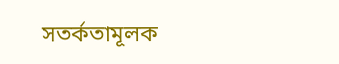সতর্কতামূলক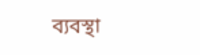ব্যবস্থা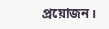প্রয়োজন।